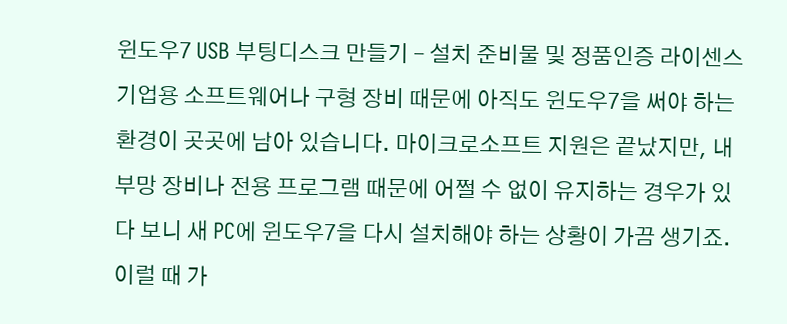윈도우7 USB 부팅디스크 만들기 – 설치 준비물 및 정품인증 라이센스
기업용 소프트웨어나 구형 장비 때문에 아직도 윈도우7을 써야 하는 환경이 곳곳에 남아 있습니다. 마이크로소프트 지원은 끝났지만, 내부망 장비나 전용 프로그램 때문에 어쩔 수 없이 유지하는 경우가 있다 보니 새 PC에 윈도우7을 다시 설치해야 하는 상황이 가끔 생기죠. 이럴 때 가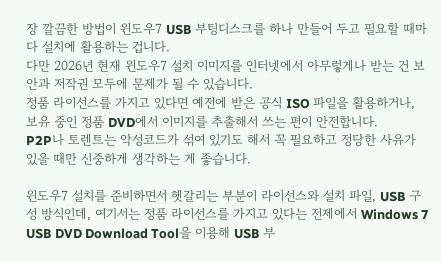장 깔끔한 방법이 윈도우7 USB 부팅디스크를 하나 만들어 두고 필요할 때마다 설치에 활용하는 겁니다.
다만 2026년 현재 윈도우7 설치 이미지를 인터넷에서 아무렇게나 받는 건 보안과 저작권 모두에 문제가 될 수 있습니다.
정품 라이선스를 가지고 있다면 예전에 받은 공식 ISO 파일을 활용하거나, 보유 중인 정품 DVD에서 이미지를 추출해서 쓰는 편이 안전합니다.
P2P나 토렌트는 악성코드가 섞여 있기도 해서 꼭 필요하고 정당한 사유가 있을 때만 신중하게 생각하는 게 좋습니다.

윈도우7 설치를 준비하면서 헷갈리는 부분이 라이선스와 설치 파일, USB 구성 방식인데, 여기서는 정품 라이선스를 가지고 있다는 전제에서 Windows 7 USB DVD Download Tool을 이용해 USB 부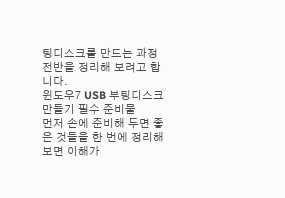팅디스크를 만드는 과정 전반을 정리해 보려고 합니다.
윈도우7 USB 부팅디스크 만들기 필수 준비물
먼저 손에 준비해 두면 좋은 것들을 한 번에 정리해 보면 이해가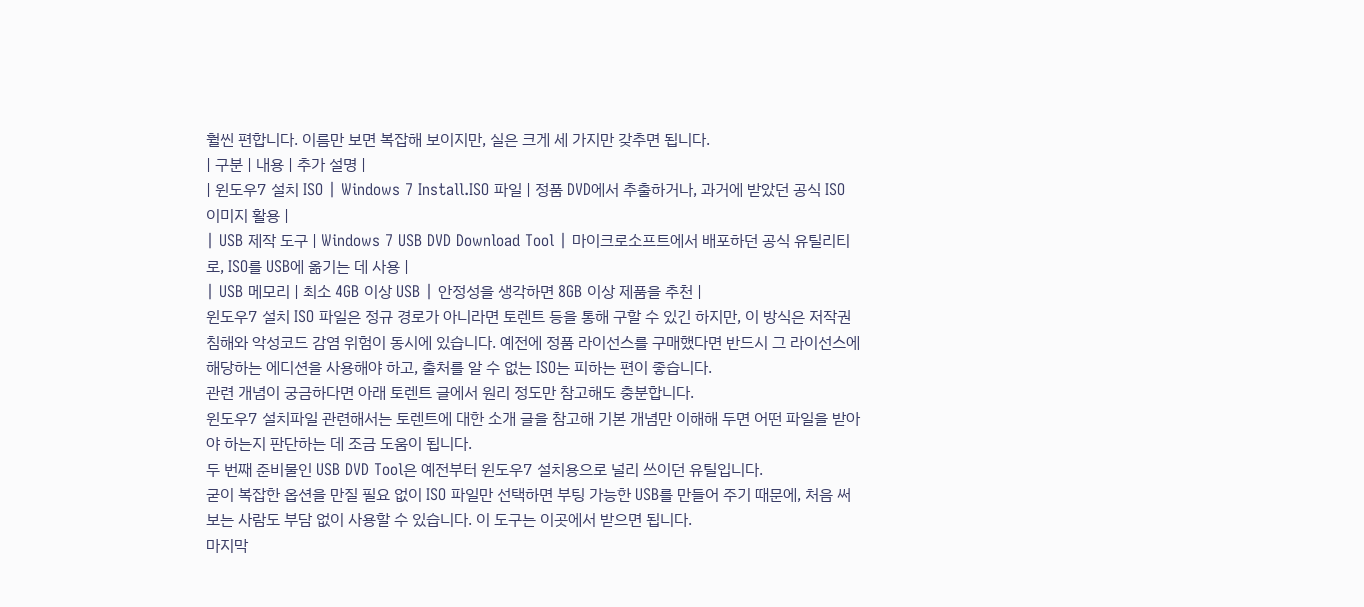훨씬 편합니다. 이름만 보면 복잡해 보이지만, 실은 크게 세 가지만 갖추면 됩니다.
| 구분 | 내용 | 추가 설명 |
| 윈도우7 설치 ISO | Windows 7 Install.ISO 파일 | 정품 DVD에서 추출하거나, 과거에 받았던 공식 ISO 이미지 활용 |
| USB 제작 도구 | Windows 7 USB DVD Download Tool | 마이크로소프트에서 배포하던 공식 유틸리티로, ISO를 USB에 옮기는 데 사용 |
| USB 메모리 | 최소 4GB 이상 USB | 안정성을 생각하면 8GB 이상 제품을 추천 |
윈도우7 설치 ISO 파일은 정규 경로가 아니라면 토렌트 등을 통해 구할 수 있긴 하지만, 이 방식은 저작권 침해와 악성코드 감염 위험이 동시에 있습니다. 예전에 정품 라이선스를 구매했다면 반드시 그 라이선스에 해당하는 에디션을 사용해야 하고, 출처를 알 수 없는 ISO는 피하는 편이 좋습니다.
관련 개념이 궁금하다면 아래 토렌트 글에서 원리 정도만 참고해도 충분합니다.
윈도우7 설치파일 관련해서는 토렌트에 대한 소개 글을 참고해 기본 개념만 이해해 두면 어떤 파일을 받아야 하는지 판단하는 데 조금 도움이 됩니다.
두 번째 준비물인 USB DVD Tool은 예전부터 윈도우7 설치용으로 널리 쓰이던 유틸입니다.
굳이 복잡한 옵션을 만질 필요 없이 ISO 파일만 선택하면 부팅 가능한 USB를 만들어 주기 때문에, 처음 써보는 사람도 부담 없이 사용할 수 있습니다. 이 도구는 이곳에서 받으면 됩니다.
마지막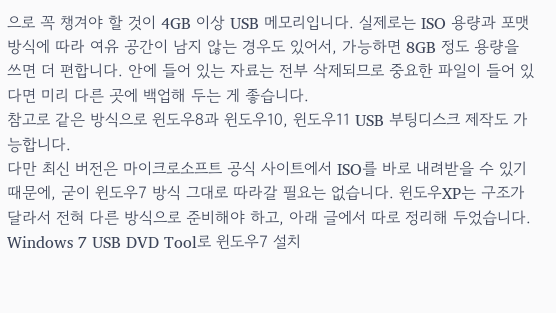으로 꼭 챙겨야 할 것이 4GB 이상 USB 메모리입니다. 실제로는 ISO 용량과 포맷 방식에 따라 여유 공간이 남지 않는 경우도 있어서, 가능하면 8GB 정도 용량을 쓰면 더 편합니다. 안에 들어 있는 자료는 전부 삭제되므로 중요한 파일이 들어 있다면 미리 다른 곳에 백업해 두는 게 좋습니다.
참고로 같은 방식으로 윈도우8과 윈도우10, 윈도우11 USB 부팅디스크 제작도 가능합니다.
다만 최신 버전은 마이크로소프트 공식 사이트에서 ISO를 바로 내려받을 수 있기 때문에, 굳이 윈도우7 방식 그대로 따라갈 필요는 없습니다. 윈도우XP는 구조가 달라서 전혀 다른 방식으로 준비해야 하고, 아래 글에서 따로 정리해 두었습니다.
Windows 7 USB DVD Tool로 윈도우7 설치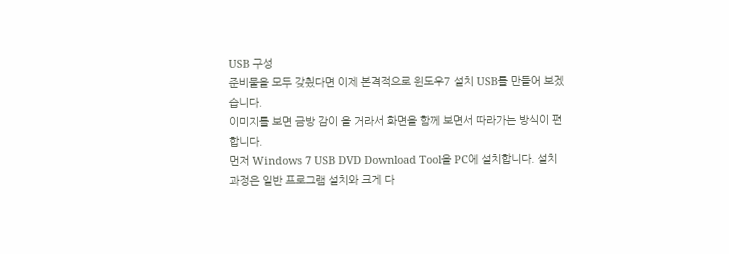USB 구성
준비물을 모두 갖췄다면 이제 본격적으로 윈도우7 설치 USB를 만들어 보겠습니다.
이미지를 보면 금방 감이 올 거라서 화면을 함께 보면서 따라가는 방식이 편합니다.
먼저 Windows 7 USB DVD Download Tool을 PC에 설치합니다. 설치 과정은 일반 프로그램 설치와 크게 다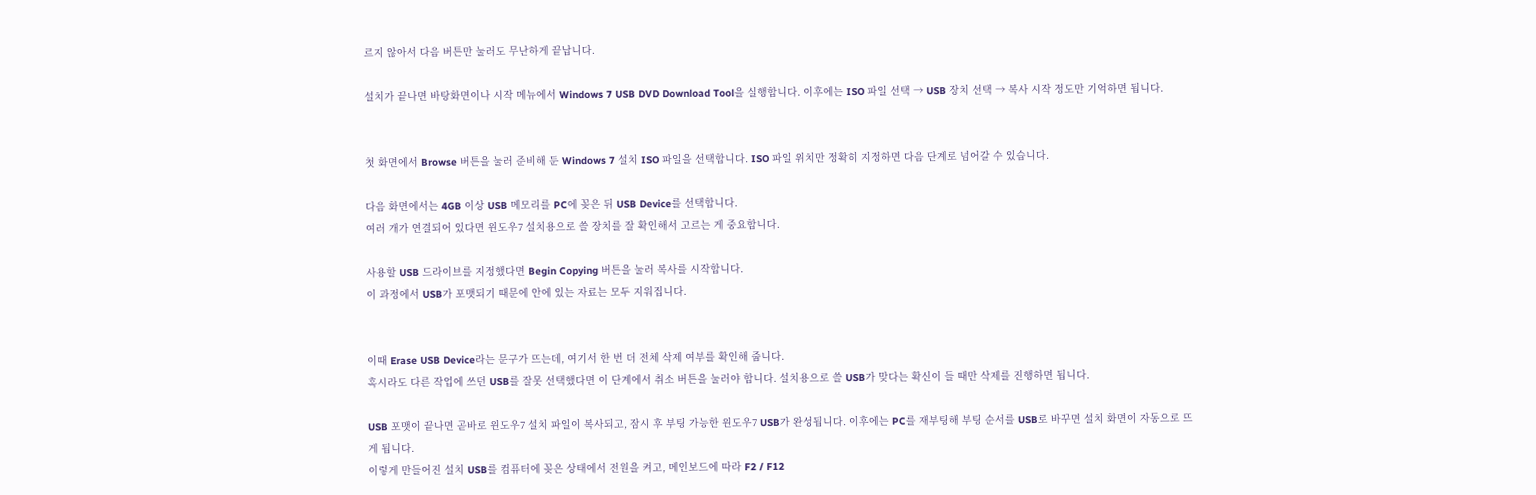르지 않아서 다음 버튼만 눌러도 무난하게 끝납니다.

설치가 끝나면 바탕화면이나 시작 메뉴에서 Windows 7 USB DVD Download Tool을 실행합니다. 이후에는 ISO 파일 선택 → USB 장치 선택 → 복사 시작 정도만 기억하면 됩니다.


첫 화면에서 Browse 버튼을 눌러 준비해 둔 Windows 7 설치 ISO 파일을 선택합니다. ISO 파일 위치만 정확히 지정하면 다음 단계로 넘어갈 수 있습니다.

다음 화면에서는 4GB 이상 USB 메모리를 PC에 꽂은 뒤 USB Device를 선택합니다.
여러 개가 연결되어 있다면 윈도우7 설치용으로 쓸 장치를 잘 확인해서 고르는 게 중요합니다.

사용할 USB 드라이브를 지정했다면 Begin Copying 버튼을 눌러 복사를 시작합니다.
이 과정에서 USB가 포맷되기 때문에 안에 있는 자료는 모두 지워집니다.


이때 Erase USB Device라는 문구가 뜨는데, 여기서 한 번 더 전체 삭제 여부를 확인해 줍니다.
혹시라도 다른 작업에 쓰던 USB를 잘못 선택했다면 이 단계에서 취소 버튼을 눌러야 합니다. 설치용으로 쓸 USB가 맞다는 확신이 들 때만 삭제를 진행하면 됩니다.

USB 포맷이 끝나면 곧바로 윈도우7 설치 파일이 복사되고, 잠시 후 부팅 가능한 윈도우7 USB가 완성됩니다. 이후에는 PC를 재부팅해 부팅 순서를 USB로 바꾸면 설치 화면이 자동으로 뜨게 됩니다.
이렇게 만들어진 설치 USB를 컴퓨터에 꽂은 상태에서 전원을 켜고, 메인보드에 따라 F2 / F12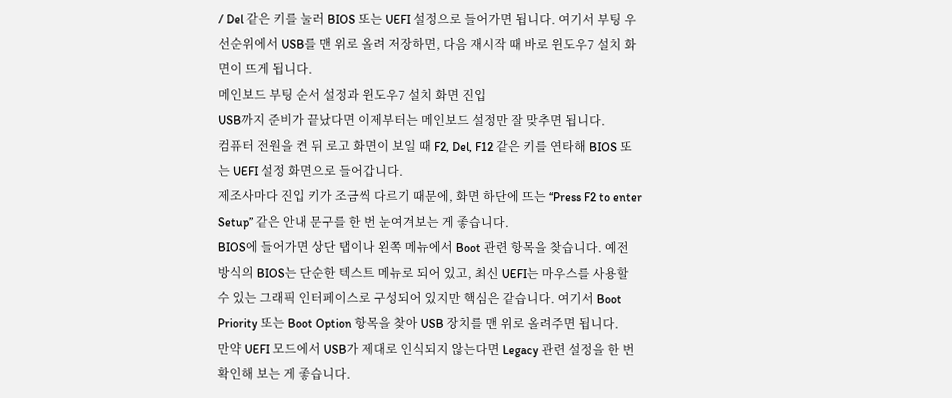/ Del 같은 키를 눌러 BIOS 또는 UEFI 설정으로 들어가면 됩니다. 여기서 부팅 우선순위에서 USB를 맨 위로 올려 저장하면, 다음 재시작 때 바로 윈도우7 설치 화면이 뜨게 됩니다.
메인보드 부팅 순서 설정과 윈도우7 설치 화면 진입
USB까지 준비가 끝났다면 이제부터는 메인보드 설정만 잘 맞추면 됩니다.
컴퓨터 전원을 켠 뒤 로고 화면이 보일 때 F2, Del, F12 같은 키를 연타해 BIOS 또는 UEFI 설정 화면으로 들어갑니다.
제조사마다 진입 키가 조금씩 다르기 때문에, 화면 하단에 뜨는 “Press F2 to enter Setup” 같은 안내 문구를 한 번 눈여겨보는 게 좋습니다.
BIOS에 들어가면 상단 탭이나 왼쪽 메뉴에서 Boot 관련 항목을 찾습니다. 예전 방식의 BIOS는 단순한 텍스트 메뉴로 되어 있고, 최신 UEFI는 마우스를 사용할 수 있는 그래픽 인터페이스로 구성되어 있지만 핵심은 같습니다. 여기서 Boot Priority 또는 Boot Option 항목을 찾아 USB 장치를 맨 위로 올려주면 됩니다.
만약 UEFI 모드에서 USB가 제대로 인식되지 않는다면 Legacy 관련 설정을 한 번 확인해 보는 게 좋습니다.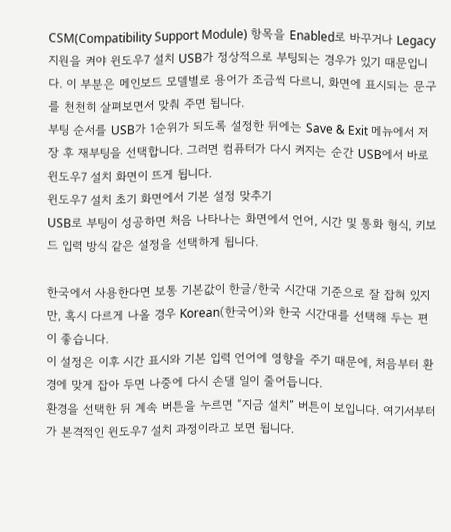CSM(Compatibility Support Module) 항목을 Enabled로 바꾸거나 Legacy 지원을 켜야 윈도우7 설치 USB가 정상적으로 부팅되는 경우가 있기 때문입니다. 이 부분은 메인보드 모델별로 용어가 조금씩 다르니, 화면에 표시되는 문구를 천천히 살펴보면서 맞춰 주면 됩니다.
부팅 순서를 USB가 1순위가 되도록 설정한 뒤에는 Save & Exit 메뉴에서 저장 후 재부팅을 선택합니다. 그러면 컴퓨터가 다시 켜지는 순간 USB에서 바로 윈도우7 설치 화면이 뜨게 됩니다.
윈도우7 설치 초기 화면에서 기본 설정 맞추기
USB로 부팅이 성공하면 처음 나타나는 화면에서 언어, 시간 및 통화 형식, 키보드 입력 방식 같은 설정을 선택하게 됩니다.

한국에서 사용한다면 보통 기본값이 한글/한국 시간대 기준으로 잘 잡혀 있지만, 혹시 다르게 나올 경우 Korean(한국어)와 한국 시간대를 선택해 두는 편이 좋습니다.
이 설정은 이후 시간 표시와 기본 입력 언어에 영향을 주기 때문에, 처음부터 환경에 맞게 잡아 두면 나중에 다시 손댈 일이 줄어듭니다.
환경을 선택한 뒤 계속 버튼을 누르면 “지금 설치” 버튼이 보입니다. 여기서부터가 본격적인 윈도우7 설치 과정이라고 보면 됩니다.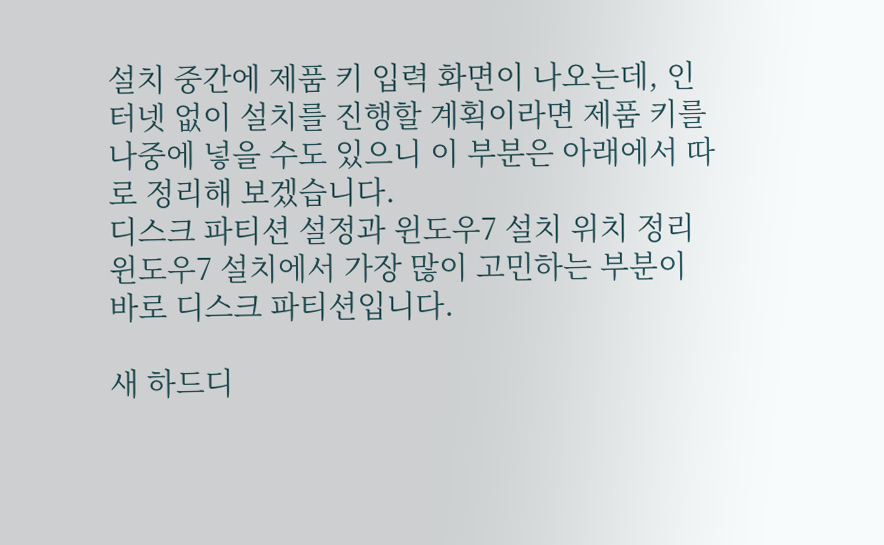설치 중간에 제품 키 입력 화면이 나오는데, 인터넷 없이 설치를 진행할 계획이라면 제품 키를 나중에 넣을 수도 있으니 이 부분은 아래에서 따로 정리해 보겠습니다.
디스크 파티션 설정과 윈도우7 설치 위치 정리
윈도우7 설치에서 가장 많이 고민하는 부분이 바로 디스크 파티션입니다.

새 하드디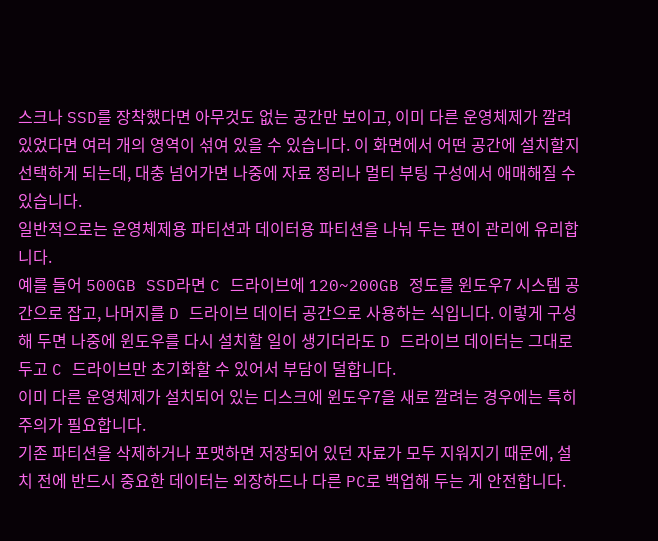스크나 SSD를 장착했다면 아무것도 없는 공간만 보이고, 이미 다른 운영체제가 깔려 있었다면 여러 개의 영역이 섞여 있을 수 있습니다. 이 화면에서 어떤 공간에 설치할지 선택하게 되는데, 대충 넘어가면 나중에 자료 정리나 멀티 부팅 구성에서 애매해질 수 있습니다.
일반적으로는 운영체제용 파티션과 데이터용 파티션을 나눠 두는 편이 관리에 유리합니다.
예를 들어 500GB SSD라면 C 드라이브에 120~200GB 정도를 윈도우7 시스템 공간으로 잡고, 나머지를 D 드라이브 데이터 공간으로 사용하는 식입니다. 이렇게 구성해 두면 나중에 윈도우를 다시 설치할 일이 생기더라도 D 드라이브 데이터는 그대로 두고 C 드라이브만 초기화할 수 있어서 부담이 덜합니다.
이미 다른 운영체제가 설치되어 있는 디스크에 윈도우7을 새로 깔려는 경우에는 특히 주의가 필요합니다.
기존 파티션을 삭제하거나 포맷하면 저장되어 있던 자료가 모두 지워지기 때문에, 설치 전에 반드시 중요한 데이터는 외장하드나 다른 PC로 백업해 두는 게 안전합니다.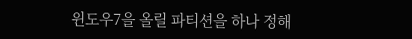윈도우7을 올릴 파티션을 하나 정해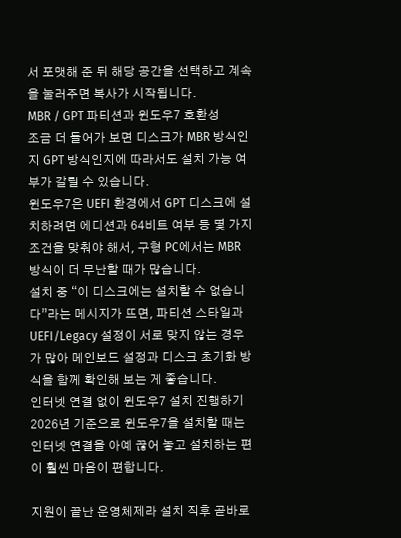서 포맷해 준 뒤 해당 공간을 선택하고 계속을 눌러주면 복사가 시작됩니다.
MBR / GPT 파티션과 윈도우7 호환성
조금 더 들어가 보면 디스크가 MBR 방식인지 GPT 방식인지에 따라서도 설치 가능 여부가 갈릴 수 있습니다.
윈도우7은 UEFI 환경에서 GPT 디스크에 설치하려면 에디션과 64비트 여부 등 몇 가지 조건을 맞춰야 해서, 구형 PC에서는 MBR 방식이 더 무난할 때가 많습니다.
설치 중 “이 디스크에는 설치할 수 없습니다”라는 메시지가 뜨면, 파티션 스타일과 UEFI/Legacy 설정이 서로 맞지 않는 경우가 많아 메인보드 설정과 디스크 초기화 방식을 함께 확인해 보는 게 좋습니다.
인터넷 연결 없이 윈도우7 설치 진행하기
2026년 기준으로 윈도우7을 설치할 때는 인터넷 연결을 아예 끊어 놓고 설치하는 편이 훨씬 마음이 편합니다.

지원이 끝난 운영체제라 설치 직후 곧바로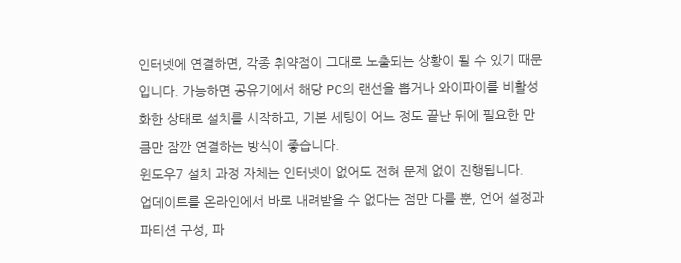인터넷에 연결하면, 각종 취약점이 그대로 노출되는 상황이 될 수 있기 때문입니다. 가능하면 공유기에서 해당 PC의 랜선을 뽑거나 와이파이를 비활성화한 상태로 설치를 시작하고, 기본 세팅이 어느 정도 끝난 뒤에 필요한 만큼만 잠깐 연결하는 방식이 좋습니다.
윈도우7 설치 과정 자체는 인터넷이 없어도 전혀 문제 없이 진행됩니다.
업데이트를 온라인에서 바로 내려받을 수 없다는 점만 다를 뿐, 언어 설정과 파티션 구성, 파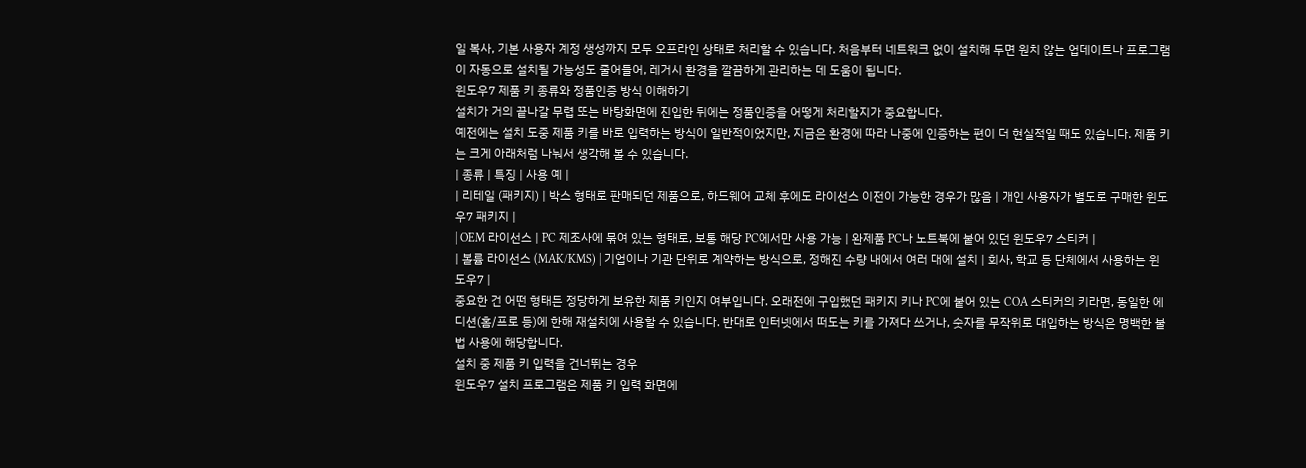일 복사, 기본 사용자 계정 생성까지 모두 오프라인 상태로 처리할 수 있습니다. 처음부터 네트워크 없이 설치해 두면 원치 않는 업데이트나 프로그램이 자동으로 설치될 가능성도 줄어들어, 레거시 환경을 깔끔하게 관리하는 데 도움이 됩니다.
윈도우7 제품 키 종류와 정품인증 방식 이해하기
설치가 거의 끝나갈 무렵 또는 바탕화면에 진입한 뒤에는 정품인증을 어떻게 처리할지가 중요합니다.
예전에는 설치 도중 제품 키를 바로 입력하는 방식이 일반적이었지만, 지금은 환경에 따라 나중에 인증하는 편이 더 현실적일 때도 있습니다. 제품 키는 크게 아래처럼 나눠서 생각해 볼 수 있습니다.
| 종류 | 특징 | 사용 예 |
| 리테일 (패키지) | 박스 형태로 판매되던 제품으로, 하드웨어 교체 후에도 라이선스 이전이 가능한 경우가 많음 | 개인 사용자가 별도로 구매한 윈도우7 패키지 |
| OEM 라이선스 | PC 제조사에 묶여 있는 형태로, 보통 해당 PC에서만 사용 가능 | 완제품 PC나 노트북에 붙어 있던 윈도우7 스티커 |
| 볼륨 라이선스 (MAK/KMS) | 기업이나 기관 단위로 계약하는 방식으로, 정해진 수량 내에서 여러 대에 설치 | 회사, 학교 등 단체에서 사용하는 윈도우7 |
중요한 건 어떤 형태든 정당하게 보유한 제품 키인지 여부입니다. 오래전에 구입했던 패키지 키나 PC에 붙어 있는 COA 스티커의 키라면, 동일한 에디션(홈/프로 등)에 한해 재설치에 사용할 수 있습니다. 반대로 인터넷에서 떠도는 키를 가져다 쓰거나, 숫자를 무작위로 대입하는 방식은 명백한 불법 사용에 해당합니다.
설치 중 제품 키 입력을 건너뛰는 경우
윈도우7 설치 프로그램은 제품 키 입력 화면에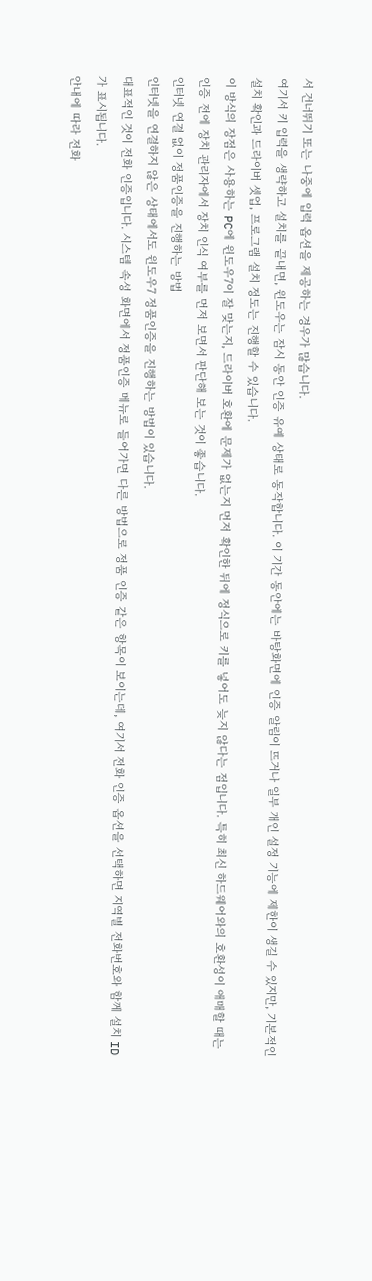서 건너뛰기 또는 나중에 입력 옵션을 제공하는 경우가 많습니다.
여기서 키 입력을 생략하고 설치를 끝내면, 윈도우는 잠시 동안 인증 유예 상태로 동작합니다. 이 기간 동안에는 바탕화면에 인증 알림이 뜨거나 일부 개인 설정 기능에 제한이 생길 수 있지만, 기본적인 설치 확인과 드라이버 셋업, 프로그램 설치 정도는 진행할 수 있습니다.
이 방식의 장점은 사용하는 PC에 윈도우7이 잘 맞는지, 드라이버 호환에 문제가 없는지 먼저 확인한 뒤에 정식으로 키를 넣어도 늦지 않다는 점입니다. 특히 최신 하드웨어와의 호환성이 애매할 때는 인증 전에 장치 관리자에서 장치 인식 여부를 먼저 보면서 판단해 보는 것이 좋습니다.
인터넷 연결 없이 정품인증을 진행하는 방법
인터넷을 연결하지 않은 상태에서도 윈도우7 정품인증을 진행하는 방법이 있습니다.
대표적인 것이 전화 인증입니다. 시스템 속성 화면에서 정품인증 메뉴로 들어가면 다른 방법으로 정품 인증 같은 항목이 보이는데, 여기서 전화 인증 옵션을 선택하면 지역별 전화번호와 함께 설치 ID가 표시됩니다.
안내에 따라 전화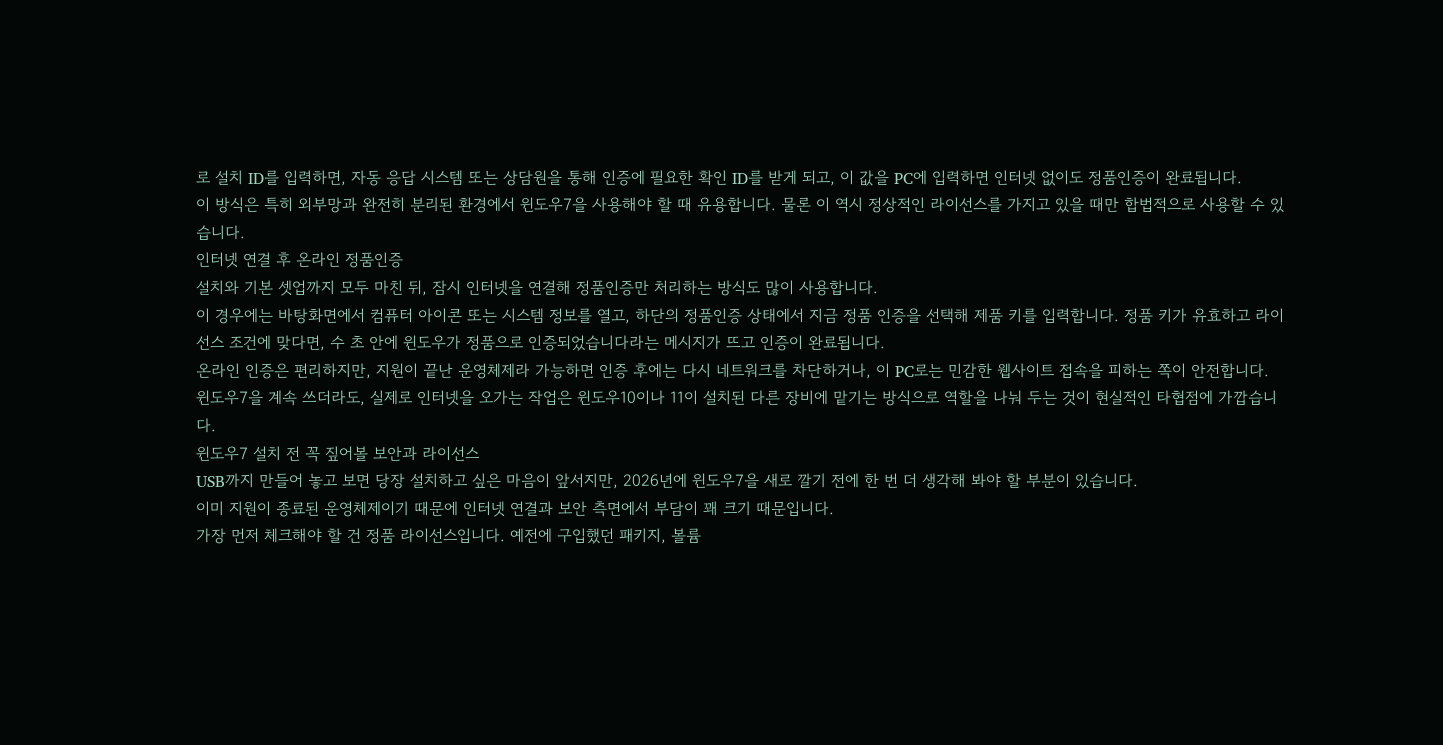로 설치 ID를 입력하면, 자동 응답 시스템 또는 상담원을 통해 인증에 필요한 확인 ID를 받게 되고, 이 값을 PC에 입력하면 인터넷 없이도 정품인증이 완료됩니다.
이 방식은 특히 외부망과 완전히 분리된 환경에서 윈도우7을 사용해야 할 때 유용합니다. 물론 이 역시 정상적인 라이선스를 가지고 있을 때만 합법적으로 사용할 수 있습니다.
인터넷 연결 후 온라인 정품인증
설치와 기본 셋업까지 모두 마친 뒤, 잠시 인터넷을 연결해 정품인증만 처리하는 방식도 많이 사용합니다.
이 경우에는 바탕화면에서 컴퓨터 아이콘 또는 시스템 정보를 열고, 하단의 정품인증 상태에서 지금 정품 인증을 선택해 제품 키를 입력합니다. 정품 키가 유효하고 라이선스 조건에 맞다면, 수 초 안에 윈도우가 정품으로 인증되었습니다라는 메시지가 뜨고 인증이 완료됩니다.
온라인 인증은 편리하지만, 지원이 끝난 운영체제라 가능하면 인증 후에는 다시 네트워크를 차단하거나, 이 PC로는 민감한 웹사이트 접속을 피하는 쪽이 안전합니다.
윈도우7을 계속 쓰더라도, 실제로 인터넷을 오가는 작업은 윈도우10이나 11이 설치된 다른 장비에 맡기는 방식으로 역할을 나눠 두는 것이 현실적인 타협점에 가깝습니다.
윈도우7 설치 전 꼭 짚어볼 보안과 라이선스
USB까지 만들어 놓고 보면 당장 설치하고 싶은 마음이 앞서지만, 2026년에 윈도우7을 새로 깔기 전에 한 번 더 생각해 봐야 할 부분이 있습니다.
이미 지원이 종료된 운영체제이기 때문에 인터넷 연결과 보안 측면에서 부담이 꽤 크기 때문입니다.
가장 먼저 체크해야 할 건 정품 라이선스입니다. 예전에 구입했던 패키지, 볼륨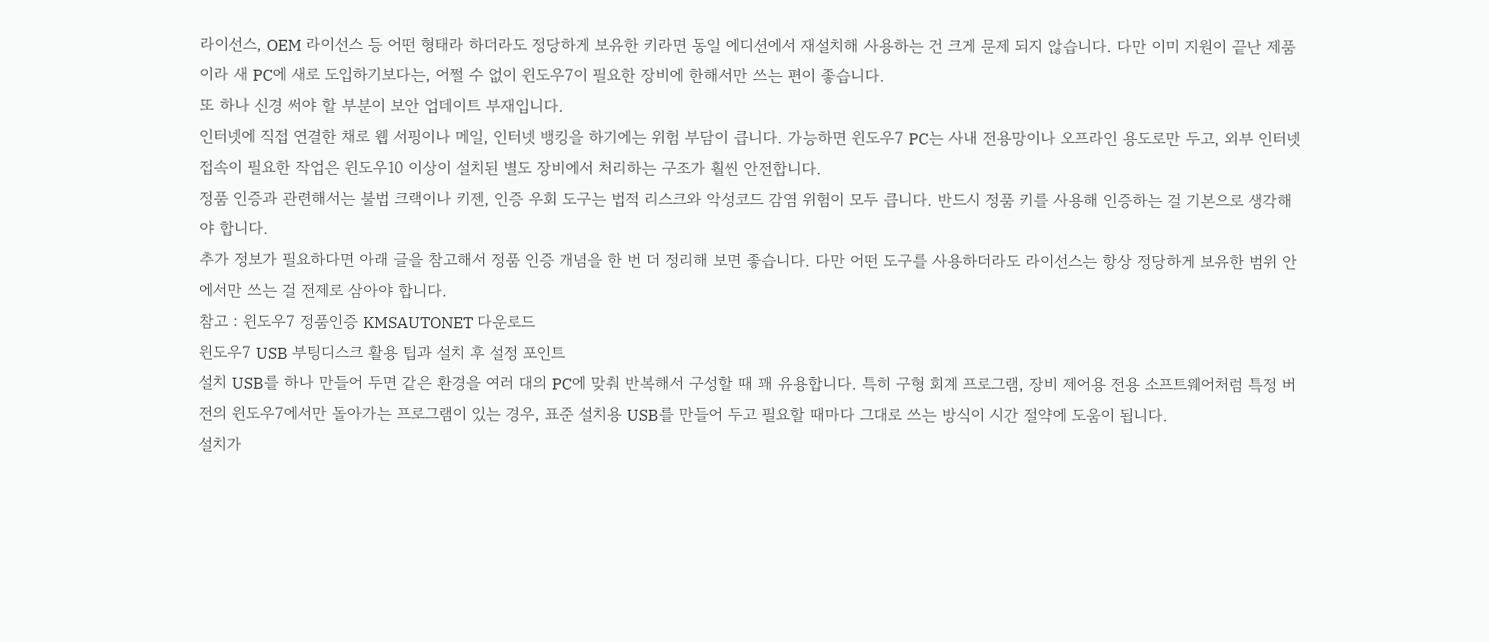라이선스, OEM 라이선스 등 어떤 형태라 하더라도 정당하게 보유한 키라면 동일 에디션에서 재설치해 사용하는 건 크게 문제 되지 않습니다. 다만 이미 지원이 끝난 제품이라 새 PC에 새로 도입하기보다는, 어쩔 수 없이 윈도우7이 필요한 장비에 한해서만 쓰는 편이 좋습니다.
또 하나 신경 써야 할 부분이 보안 업데이트 부재입니다.
인터넷에 직접 연결한 채로 웹 서핑이나 메일, 인터넷 뱅킹을 하기에는 위험 부담이 큽니다. 가능하면 윈도우7 PC는 사내 전용망이나 오프라인 용도로만 두고, 외부 인터넷 접속이 필요한 작업은 윈도우10 이상이 설치된 별도 장비에서 처리하는 구조가 훨씬 안전합니다.
정품 인증과 관련해서는 불법 크랙이나 키젠, 인증 우회 도구는 법적 리스크와 악성코드 감염 위험이 모두 큽니다. 반드시 정품 키를 사용해 인증하는 걸 기본으로 생각해야 합니다.
추가 정보가 필요하다면 아래 글을 참고해서 정품 인증 개념을 한 번 더 정리해 보면 좋습니다. 다만 어떤 도구를 사용하더라도 라이선스는 항상 정당하게 보유한 범위 안에서만 쓰는 걸 전제로 삼아야 합니다.
참고 : 윈도우7 정품인증 KMSAUTONET 다운로드
윈도우7 USB 부팅디스크 활용 팁과 설치 후 설정 포인트
설치 USB를 하나 만들어 두면 같은 환경을 여러 대의 PC에 맞춰 반복해서 구성할 때 꽤 유용합니다. 특히 구형 회계 프로그램, 장비 제어용 전용 소프트웨어처럼 특정 버전의 윈도우7에서만 돌아가는 프로그램이 있는 경우, 표준 설치용 USB를 만들어 두고 필요할 때마다 그대로 쓰는 방식이 시간 절약에 도움이 됩니다.
설치가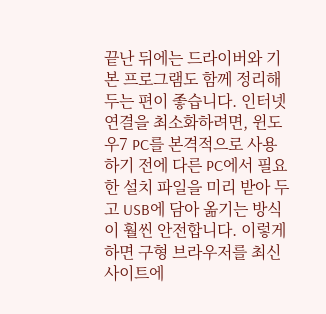끝난 뒤에는 드라이버와 기본 프로그램도 함께 정리해 두는 편이 좋습니다. 인터넷 연결을 최소화하려면, 윈도우7 PC를 본격적으로 사용하기 전에 다른 PC에서 필요한 설치 파일을 미리 받아 두고 USB에 담아 옮기는 방식이 훨씬 안전합니다. 이렇게 하면 구형 브라우저를 최신 사이트에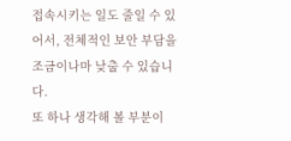접속시키는 일도 줄일 수 있어서, 전체적인 보안 부담을 조금이나마 낮출 수 있습니다.
또 하나 생각해 볼 부분이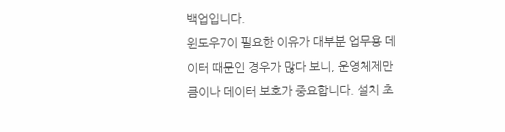백업입니다.
윈도우7이 필요한 이유가 대부분 업무용 데이터 때문인 경우가 많다 보니, 운영체제만큼이나 데이터 보호가 중요합니다. 설치 초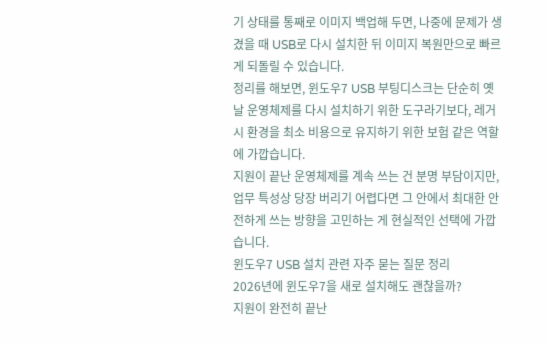기 상태를 통째로 이미지 백업해 두면, 나중에 문제가 생겼을 때 USB로 다시 설치한 뒤 이미지 복원만으로 빠르게 되돌릴 수 있습니다.
정리를 해보면, 윈도우7 USB 부팅디스크는 단순히 옛날 운영체제를 다시 설치하기 위한 도구라기보다, 레거시 환경을 최소 비용으로 유지하기 위한 보험 같은 역할에 가깝습니다.
지원이 끝난 운영체제를 계속 쓰는 건 분명 부담이지만, 업무 특성상 당장 버리기 어렵다면 그 안에서 최대한 안전하게 쓰는 방향을 고민하는 게 현실적인 선택에 가깝습니다.
윈도우7 USB 설치 관련 자주 묻는 질문 정리
2026년에 윈도우7을 새로 설치해도 괜찮을까?
지원이 완전히 끝난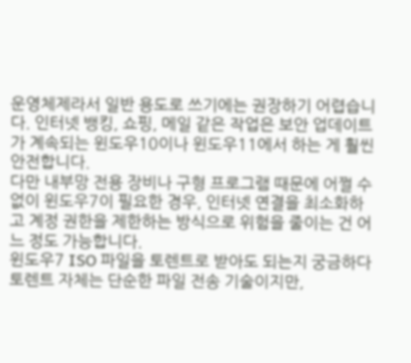운영체제라서 일반 용도로 쓰기에는 권장하기 어렵습니다. 인터넷 뱅킹, 쇼핑, 메일 같은 작업은 보안 업데이트가 계속되는 윈도우10이나 윈도우11에서 하는 게 훨씬 안전합니다.
다만 내부망 전용 장비나 구형 프로그램 때문에 어쩔 수 없이 윈도우7이 필요한 경우, 인터넷 연결을 최소화하고 계정 권한을 제한하는 방식으로 위험을 줄이는 건 어느 정도 가능합니다.
윈도우7 ISO 파일을 토렌트로 받아도 되는지 궁금하다
토렌트 자체는 단순한 파일 전송 기술이지만,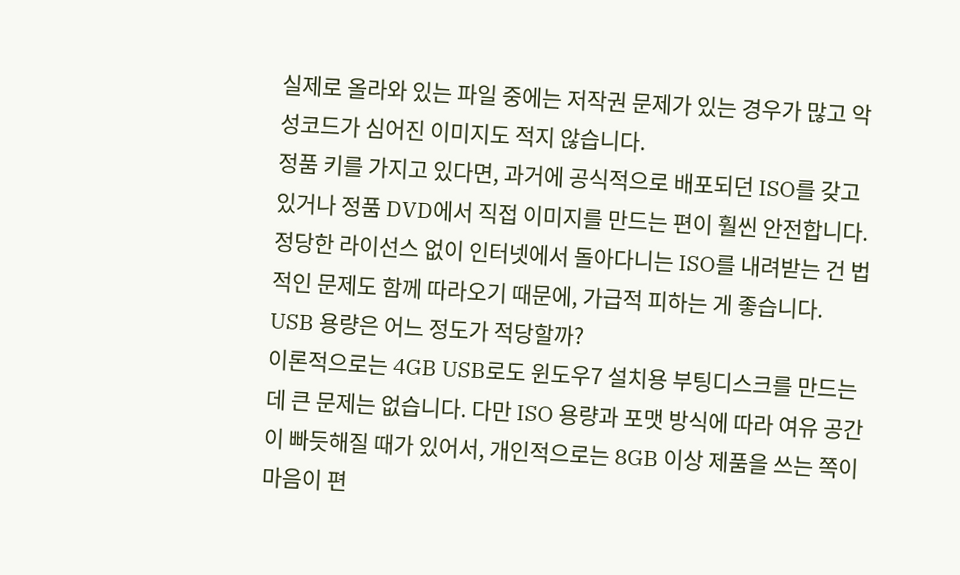실제로 올라와 있는 파일 중에는 저작권 문제가 있는 경우가 많고 악성코드가 심어진 이미지도 적지 않습니다.
정품 키를 가지고 있다면, 과거에 공식적으로 배포되던 ISO를 갖고 있거나 정품 DVD에서 직접 이미지를 만드는 편이 훨씬 안전합니다. 정당한 라이선스 없이 인터넷에서 돌아다니는 ISO를 내려받는 건 법적인 문제도 함께 따라오기 때문에, 가급적 피하는 게 좋습니다.
USB 용량은 어느 정도가 적당할까?
이론적으로는 4GB USB로도 윈도우7 설치용 부팅디스크를 만드는 데 큰 문제는 없습니다. 다만 ISO 용량과 포맷 방식에 따라 여유 공간이 빠듯해질 때가 있어서, 개인적으로는 8GB 이상 제품을 쓰는 쪽이 마음이 편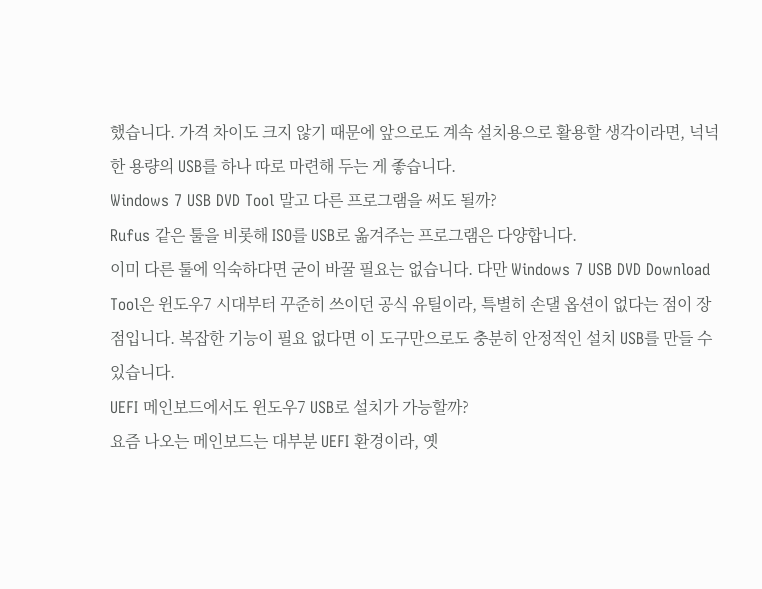했습니다. 가격 차이도 크지 않기 때문에 앞으로도 계속 설치용으로 활용할 생각이라면, 넉넉한 용량의 USB를 하나 따로 마련해 두는 게 좋습니다.
Windows 7 USB DVD Tool 말고 다른 프로그램을 써도 될까?
Rufus 같은 툴을 비롯해 ISO를 USB로 옮겨주는 프로그램은 다양합니다.
이미 다른 툴에 익숙하다면 굳이 바꿀 필요는 없습니다. 다만 Windows 7 USB DVD Download Tool은 윈도우7 시대부터 꾸준히 쓰이던 공식 유틸이라, 특별히 손댈 옵션이 없다는 점이 장점입니다. 복잡한 기능이 필요 없다면 이 도구만으로도 충분히 안정적인 설치 USB를 만들 수 있습니다.
UEFI 메인보드에서도 윈도우7 USB로 설치가 가능할까?
요즘 나오는 메인보드는 대부분 UEFI 환경이라, 옛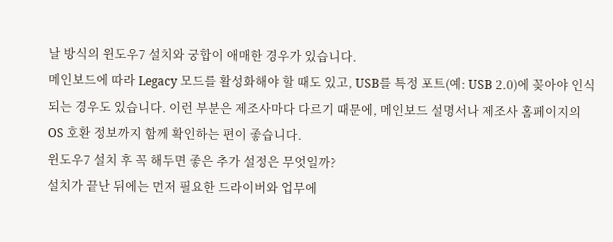날 방식의 윈도우7 설치와 궁합이 애매한 경우가 있습니다.
메인보드에 따라 Legacy 모드를 활성화해야 할 때도 있고, USB를 특정 포트(예: USB 2.0)에 꽂아야 인식되는 경우도 있습니다. 이런 부분은 제조사마다 다르기 때문에, 메인보드 설명서나 제조사 홈페이지의 OS 호환 정보까지 함께 확인하는 편이 좋습니다.
윈도우7 설치 후 꼭 해두면 좋은 추가 설정은 무엇일까?
설치가 끝난 뒤에는 먼저 필요한 드라이버와 업무에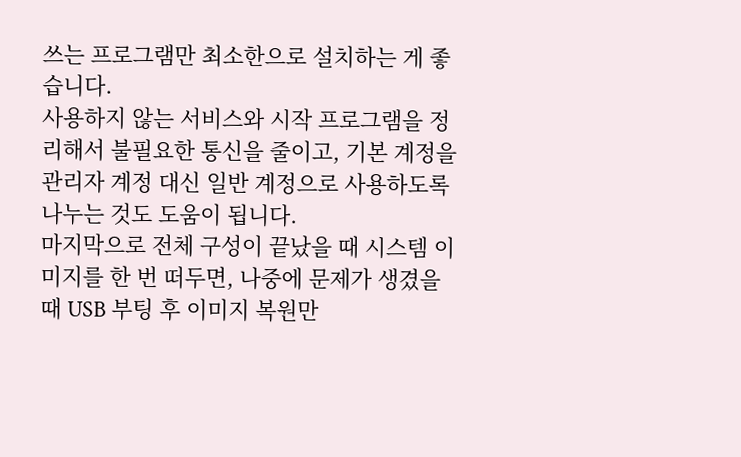쓰는 프로그램만 최소한으로 설치하는 게 좋습니다.
사용하지 않는 서비스와 시작 프로그램을 정리해서 불필요한 통신을 줄이고, 기본 계정을 관리자 계정 대신 일반 계정으로 사용하도록 나누는 것도 도움이 됩니다.
마지막으로 전체 구성이 끝났을 때 시스템 이미지를 한 번 떠두면, 나중에 문제가 생겼을 때 USB 부팅 후 이미지 복원만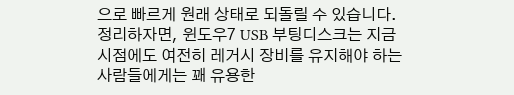으로 빠르게 원래 상태로 되돌릴 수 있습니다.
정리하자면, 윈도우7 USB 부팅디스크는 지금 시점에도 여전히 레거시 장비를 유지해야 하는 사람들에게는 꽤 유용한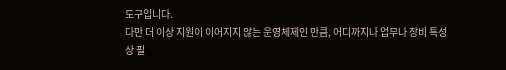도구입니다.
다만 더 이상 지원이 이어지지 않는 운영체제인 만큼, 어디까지나 업무나 장비 특성상 필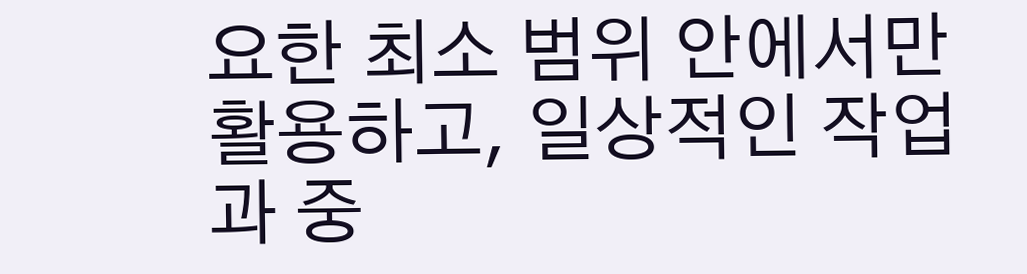요한 최소 범위 안에서만 활용하고, 일상적인 작업과 중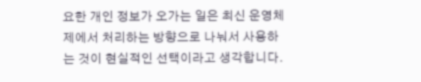요한 개인 정보가 오가는 일은 최신 운영체제에서 처리하는 방향으로 나눠서 사용하는 것이 현실적인 선택이라고 생각합니다.